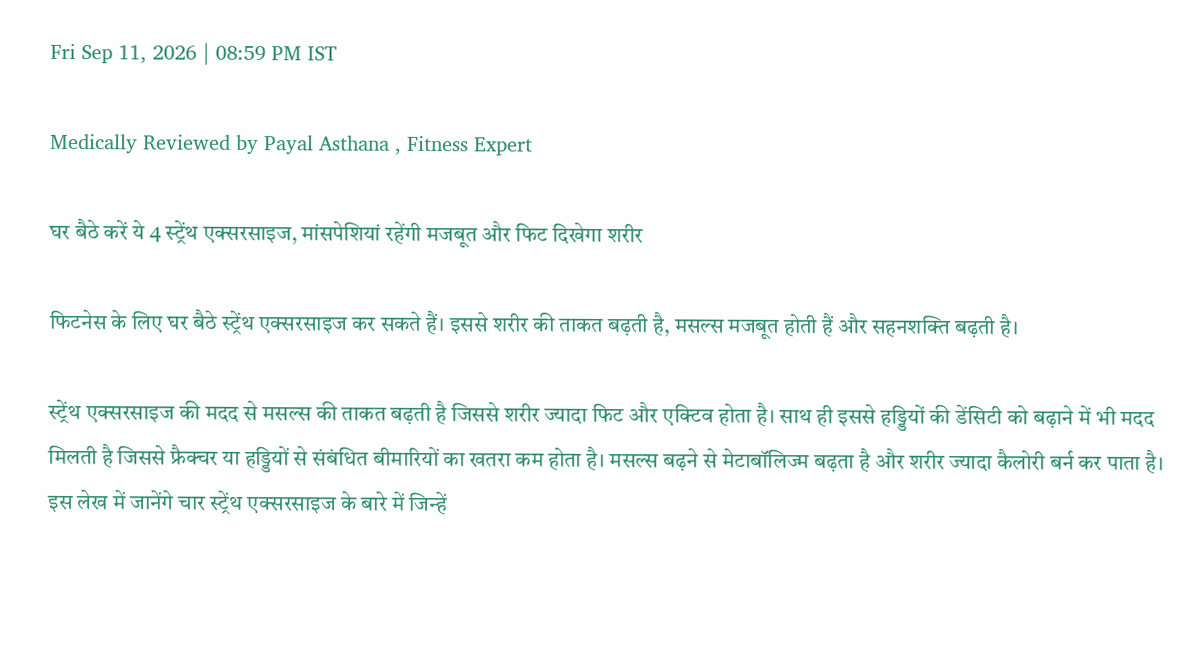Fri Sep 11, 2026 | 08:59 PM IST

Medically Reviewed by Payal Asthana , Fitness Expert

घर बैठे करें ये 4 स्‍ट्रेंथ एक्‍सरसाइज, मांसपेश‍ियां रहेंगी मजबूत और फ‍िट द‍िखेगा शरीर

फ‍िटनेस के ल‍िए घर बैठे स्‍ट्रेंथ एक्‍सरसाइज कर सकते हैं। इससे शरीर की ताकत बढ़ती है, मसल्‍स मजबूत होती हैं और सहनशक्ति बढ़ती है।

स्‍ट्रेंथ एक्‍सरसाइज की मदद से मसल्‍स की ताकत बढ़ती है ज‍िससे शरीर ज्‍यादा फ‍िट और एक्‍ट‍िव होता है। साथ ही इससे हड्ड‍ियों की डेंस‍िटी को बढ़ाने में भी मदद म‍िलती है ज‍िससे फ्रैक्‍चर या हड्ड‍ियों से संबंध‍ित बीमार‍ियों का खतरा कम होता है। मसल्‍स बढ़ने से मेटाबॉल‍िज्‍म बढ़ता है और शरीर ज्‍यादा कैलोरी बर्न कर पाता है। इस लेख में जानेंगे चार स्‍ट्रेंथ एक्‍सरसाइज के बारे में ज‍िन्‍हें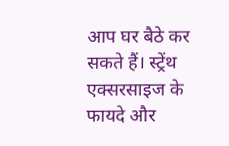आप घर बैठे कर सकते हैं। स्ट्रेंथ एक्‍सरसाइज के फायदे और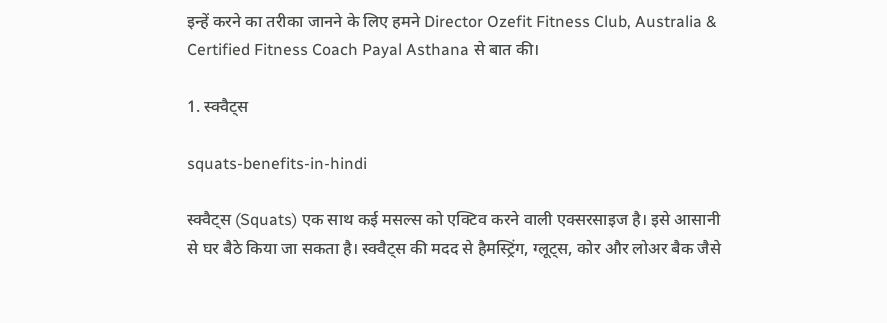इन्‍हें करने का तरीका जानने के ल‍िए हमने Director Ozefit Fitness Club, Australia & Certified Fitness Coach Payal Asthana से बात की।

1. स्क्वैट्स

squats-benefits-in-hindi

स्क्वैट्स (Squats) एक साथ कई मसल्‍स को एक्‍ट‍िव करने वाली एक्‍सरसाइज है। इसे आसानी से घर बैठे क‍िया जा सकता है। स्क्वैट्स की मदद से हैमस्‍ट्र‍िंग, ग्‍लूट्स, कोर और लोअर बैक जैसे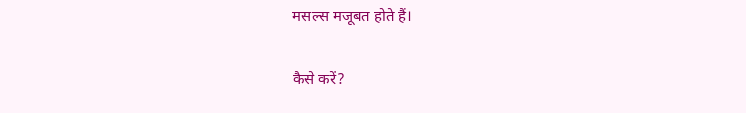मसल्‍स मजूबत होते हैं।

कैसे करें?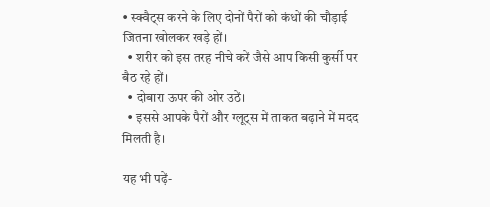• स्क्वैट्स करने के ल‍िए दोनों पैरों को कंधों की चौड़ाई जितना खोलकर खड़े हों।
  • शरीर को इस तरह नीचे करें जैसे आप किसी कुर्सी पर बैठ रहे हों।
  • दोबारा ऊपर की ओर उठें।
  • इससे आपके पैरों और ग्लूट्स में ताकत बढ़ाने में मदद मिलती है।

यह भी पढ़ें-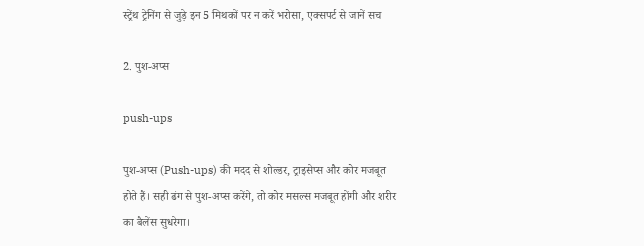स्ट्रेंथ ट्रेनिंग से जुड़े इन 5 म‍िथकों पर न करें भरोसा, एक्‍सपर्ट से जानें सच

2. पुश-अप्‍स

push-ups

पुश-अप्‍स (Push-ups) की मदद से शोल्‍डर, ट्राइसेप्‍स और कोर मजबूत होते हैं। सही ढंग से पुश-अप्‍स करेंगे, तो कोर मसल्‍स मजबूत होंगी और शरीर का बैलेंस सुधरेगा।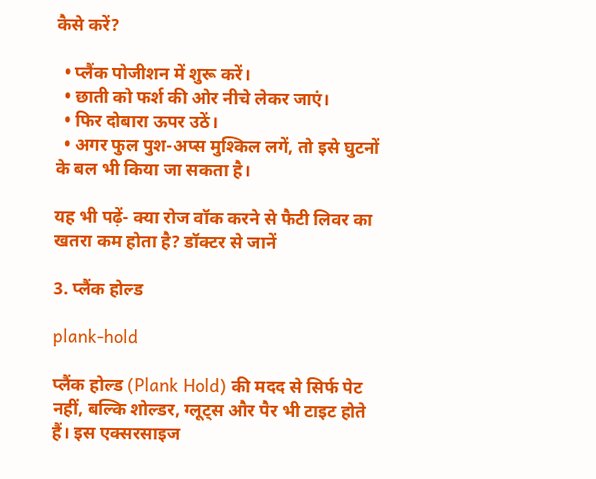कैसे करें?

  • प्‍लैंक पोजीशन में शुरू करें।
  • छाती को फर्श की ओर नीचे लेकर जाएं।
  • फि‍र दोबारा ऊपर उठें।
  • अगर फुल पुश-अप्‍स मुश्‍क‍िल लगें, तो इसे घुटनों के बल भी क‍िया जा सकता है।

यह भी पढ़ें- क्या रोज वॉक करने से फैटी लिवर का खतरा कम होता है? डॉक्टर से जानें

3. प्‍लैंक होल्‍ड

plank-hold

प्‍लैंक होल्‍ड (Plank Hold) की मदद से स‍िर्फ पेट नहीं, बल्‍क‍ि शोल्‍डर, ग्‍लूट्स और पैर भी टाइट होते हैं। इस एक्‍सरसाइज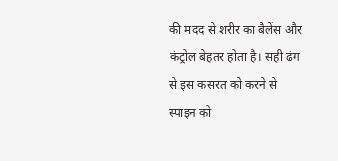की मदद से शरीर का बैलेंस और कंट्रोल बेहतर होता है। सही ढंग से इस कसरत को करने से स्‍पाइन को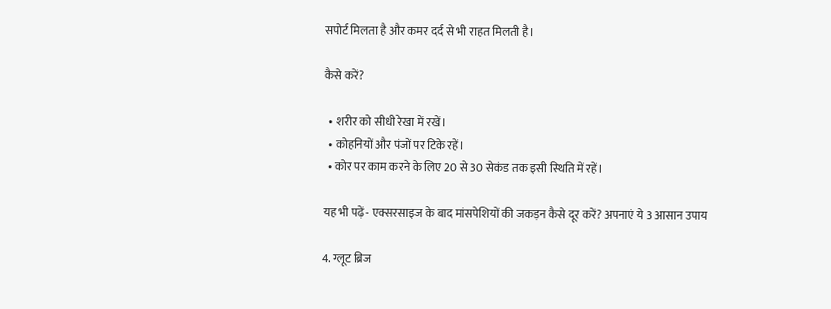सपोर्ट म‍िलता है और कमर दर्द से भी राहत म‍िलती है।

कैसे करें?

  • शरीर को सीधी रेखा में रखें।
  • कोहन‍ियों और पंजों पर ट‍िके रहें।
  • कोर पर काम करने के ल‍िए 20 से 30 सेकंड तक इसी स्‍थ‍ित‍ि में रहें।

यह भी पढ़ें- एक्सरसाइज के बाद मांसपेशियों की जकड़न कैसे दूर करें? अपनाएं ये 3 आसान उपाय

4. ग्लूट ब्रिज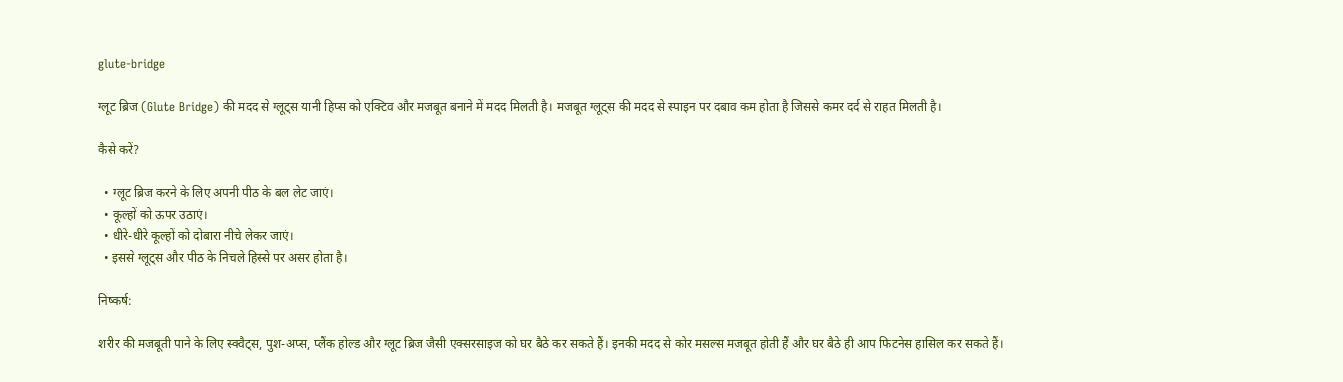glute-bridge

ग्लूट ब्रिज (Glute Bridge) की मदद से ग्‍लूट्स यानी ह‍िप्‍स को एक्‍ट‍िव और मजबूत बनाने में मदद म‍िलती है। मजबूत ग्‍लूट्स की मदद से स्‍पाइन पर दबाव कम होता है ज‍िससे कमर दर्द से राहत म‍िलती है।

कैसे करें?

  • ग्लूट ब्रिज करने के ल‍िए अपनी पीठ के बल लेट जाएं।
  • कूल्‍हों को ऊपर उठाएं।
  • धीरे-धीरे कूल्‍हों को दोबारा नीचे लेकर जाएं।
  • इससे ग्‍लूट्स और पीठ के न‍िचले ह‍िस्‍से पर असर होता है।

न‍िष्‍कर्ष:

शरीर की मजबूती पाने के ल‍िए स्क्वैट्स, पुश-अप्‍स, प्‍लैंक होल्‍ड और ग्लूट ब्रिज जैसी एक्‍सरसाइज को घर बैठे कर सकते हैं। इनकी मदद से कोर मसल्‍स मजबूत होती हैं और घर बैठे ही आप फ‍िटनेस हास‍िल कर सकते हैं।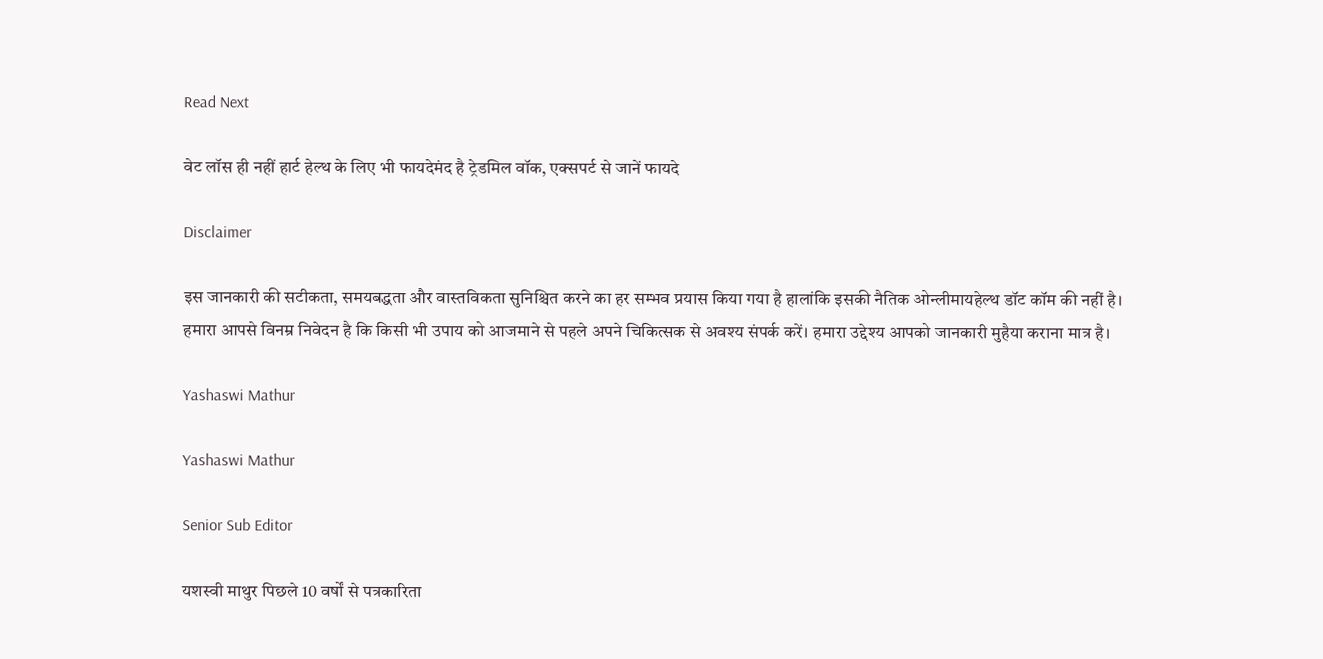Read Next

वेट लॉस ही नहीं हार्ट हेल्‍थ के ल‍िए भी फायदेमंद है ट्रेडम‍िल वॉक, एक्‍सपर्ट से जानें फायदे

Disclaimer

इस जानकारी की सटीकता, समयबद्धता और वास्तविकता सुनिश्चित करने का हर सम्भव प्रयास किया गया है हालांकि इसकी नैतिक ओन्लीमायहेल्थ डॉट कॉम की नहीं है। हमारा आपसे विनम्र निवेदन है कि किसी भी उपाय को आजमाने से पहले अपने चिकित्सक से अवश्य संपर्क करें। हमारा उद्देश्य आपको जानकारी मुहैया कराना मात्र है।

Yashaswi Mathur

Yashaswi Mathur

Senior Sub Editor

यशस्वी माथुर पिछले 10 वर्षों से पत्रकारिता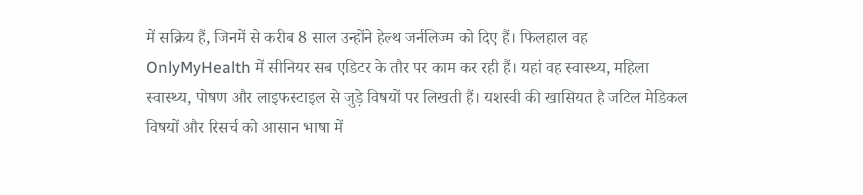में सक्रिय हैं, जिनमें से करीब 8 साल उन्होंने हेल्थ जर्नलिज्म को दिए हैं। फिलहाल वह OnlyMyHealth में सीनियर सब एडिटर के तौर पर काम कर रही हैं। यहां वह स्वास्थ्य, महिला स्वास्थ्य, पोषण और लाइफस्टाइल से जुड़े विषयों पर लिखती हैं। यशस्वी की खासियत है जटिल मेडिकल विषयों और रिसर्च को आसान भाषा में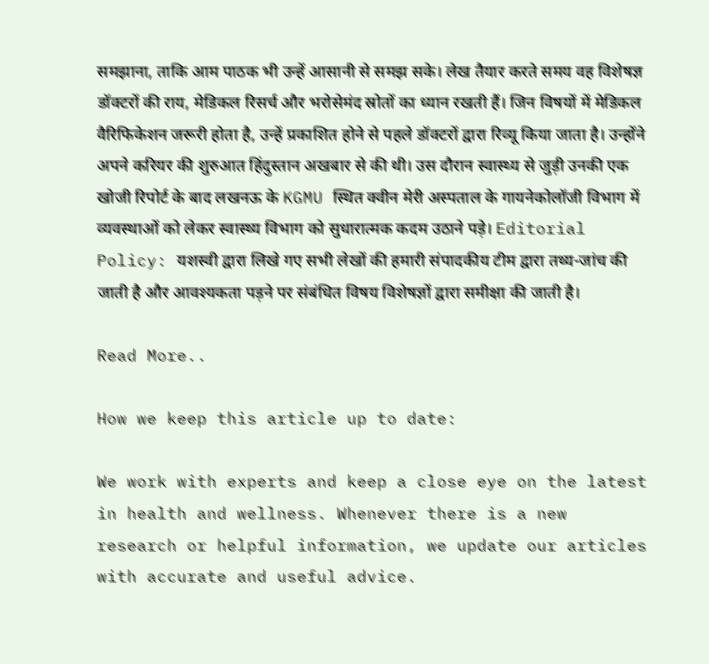समझाना, ताकि आम पाठक भी उन्हें आसानी से समझ सके। लेख तैयार करते समय वह विशेषज्ञ डॉक्टरों की राय, मेडिकल रिसर्च और भरोसेमंद स्रोतों का ध्यान रखती हैं। जिन विषयों में मेडिकल वैरिफिकेशन जरूरी होता है, उन्हें प्रकाशित होने से पहले डॉक्टरों द्वारा रिव्यू किया जाता है। उन्होंने अपने करियर की शुरुआत हिंदुस्तान अखबार से की थी। उस दौरान स्वास्थ्य से जुड़ी उनकी एक खोजी रिपोर्ट के बाद लखनऊ के KGMU स्थित क्वीन मेरी अस्पताल के गायनेकोलॉजी विभाग में व्यवस्थाओं को लेकर स्वास्थ्य विभाग को सुधारात्मक कदम उठाने पड़े। Editorial Policy: यशस्वी द्वारा लिखे गए सभी लेखों की हमारी संपादकीय टीम द्वारा तथ्य-जांच की जाती है और आवश्यकता पड़ने पर संबंधित विषय विशेषज्ञों द्वारा समीक्षा की जाती है।

Read More..

How we keep this article up to date:

We work with experts and keep a close eye on the latest in health and wellness. Whenever there is a new research or helpful information, we update our articles with accurate and useful advice.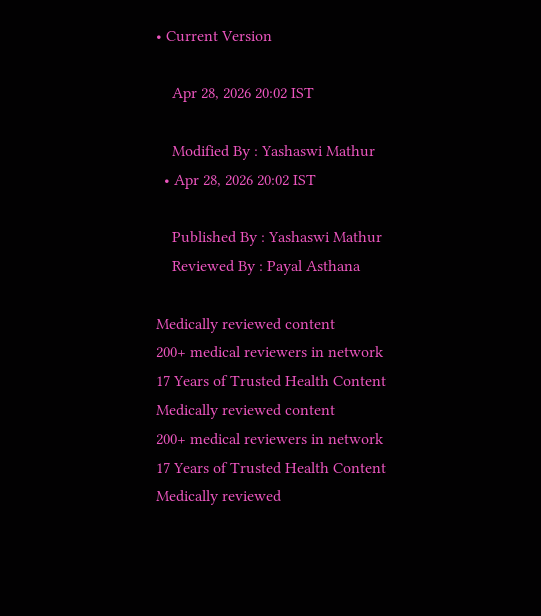• Current Version

    Apr 28, 2026 20:02 IST

    Modified By : Yashaswi Mathur
  • Apr 28, 2026 20:02 IST

    Published By : Yashaswi Mathur
    Reviewed By : Payal Asthana

Medically reviewed content
200+ medical reviewers in network
17 Years of Trusted Health Content
Medically reviewed content
200+ medical reviewers in network
17 Years of Trusted Health Content
Medically reviewed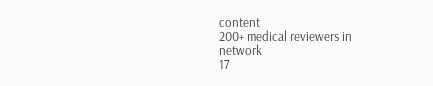content
200+ medical reviewers in network
17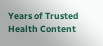Years of Trusted Health Content